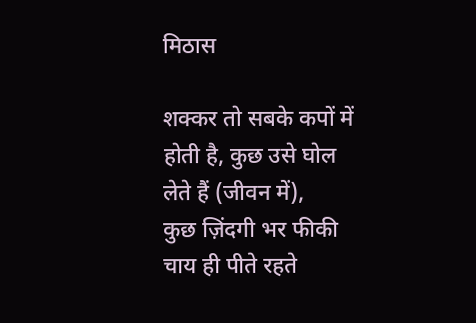मिठास

शक्कर तो सबके कपों में होती है, कुछ उसे घोल लेते हैं (जीवन में),
कुछ ज़िंदगी भर फीकी चाय ही पीते रहते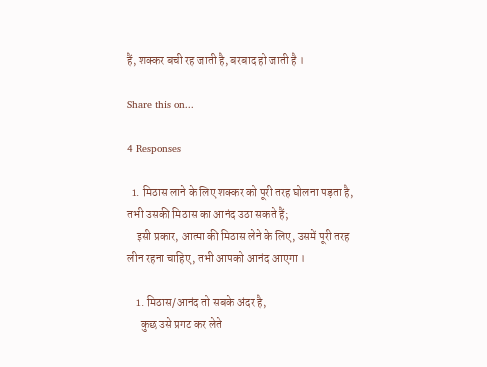हैं, शक्कर बची रह जाती है, बरबाद हो जाती है ।

Share this on...

4 Responses

  1. मिठास लाने के लिए शक्कर को पूरी तरह घोलना पड़ता है, तभी उसकी मिठास का आनंद उठा सकते हैं;
    इसी प्रकार, आत्मा की मिठास लेने के लिए, उसमें पूरी तरह लीन रहना चाहिए, तभी आपको आनंद आएगा ।

    1. मिठास/आनंद तो सबके अंदर है,
      कुछ उसे प्रगट कर लेते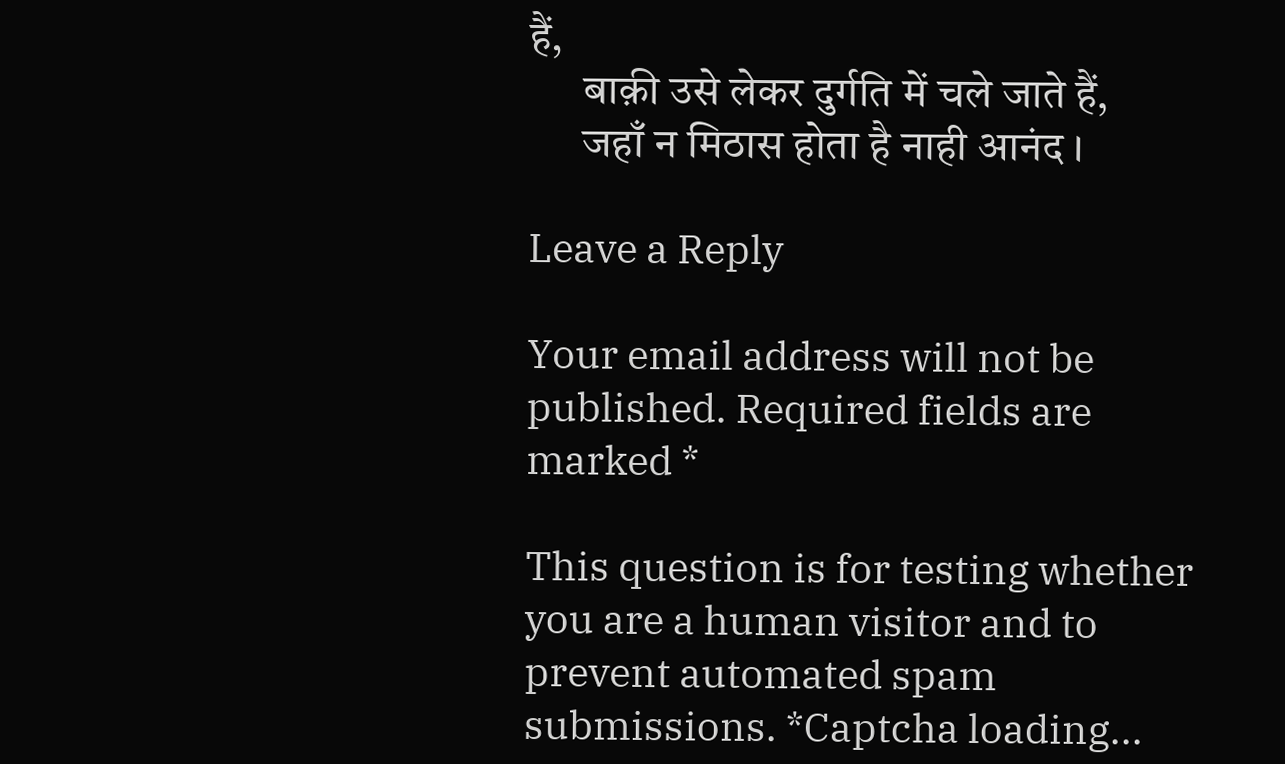हैं,
      बाक़ी उसे लेकर दुर्गति में चले जाते हैं,
      जहाँ न मिठास होता है नाही आनंद ।

Leave a Reply

Your email address will not be published. Required fields are marked *

This question is for testing whether you are a human visitor and to prevent automated spam submissions. *Captcha loading...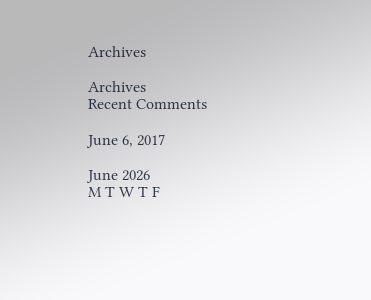Archives

Archives
Recent Comments

June 6, 2017

June 2026
M T W T F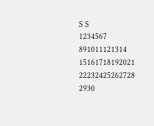S S
1234567
891011121314
15161718192021
22232425262728
2930